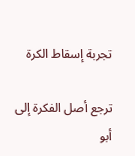تجربة إسقاط الكرة

ترجع أصل الفكرة إلى أبو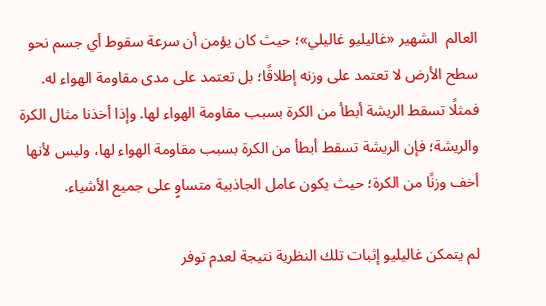العالم  الشهير «غاليليو غاليلي»؛ حيث كان يؤمن أن سرعة سقوط أي جسم نحو سطح الأرض لا تعتمد على وزنه إطلاقًا؛ بل تعتمد على مدى مقاومة الهواء له. فمثلًا تسقط الريشة أبطأ من الكرة بسبب مقاومة الهواء لها. وإذا أخذنا مثال الكرة والريشة؛ فإن الريشة تسقط أبطأ من الكرة بسبب مقاومة الهواء لها، وليس لأنها أخف وزنًا من الكرة؛ حيث يكون عامل الجاذبية متساوٍ على جميع الأشياء.

لم يتمكن غاليليو إثبات تلك النظرية نتيجة لعدم توفر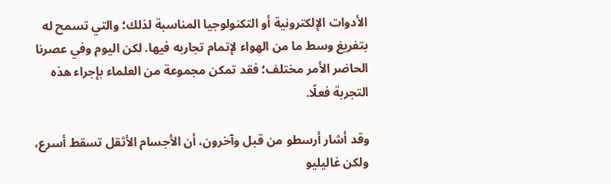الأدوات الإلكترونية أو التكنولوجيا المناسبة لذلك؛ والتي تسمح له بتفريغ وسط ما من الهواء لإتمام تجاربه فيها. لكن اليوم وفي عصرنا الحاضر الأمر مختلف؛ فقد تمكن مجموعة من العلماء بإجراء هذه التجربة فعلًا.

وقد أشار أرسطو من قبل وآخرون، أن الأجسام الأثقل تسقط أسرع، ولكن غاليليو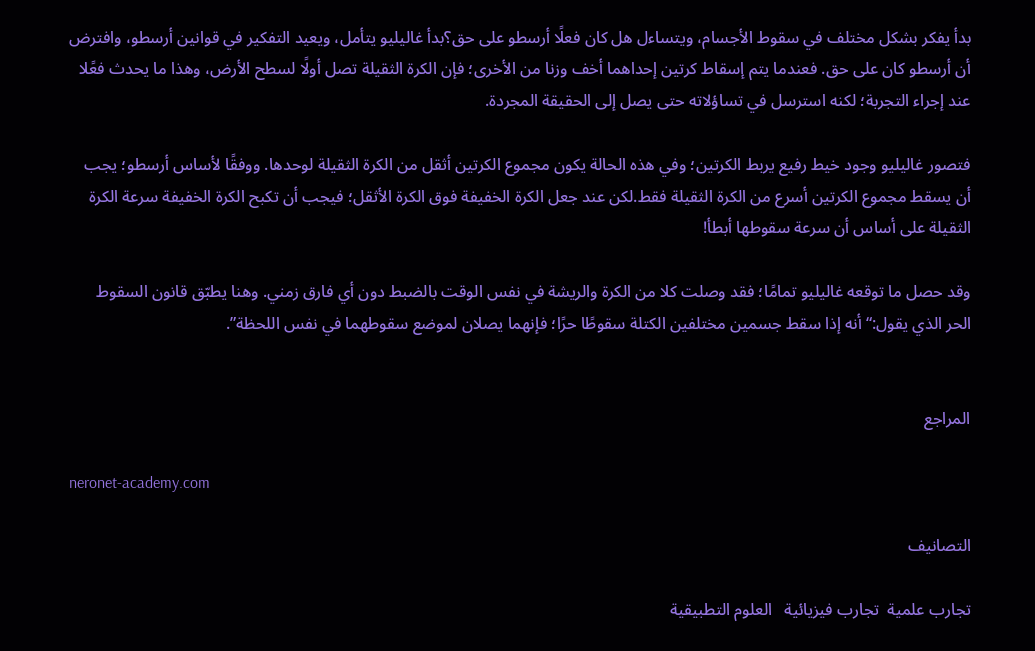بدأ يفكر بشكل مختلف في سقوط الأجسام، ويتساءل هل كان فعلًا أرسطو على حق؟بدأ غاليليو يتأمل، ويعيد التفكير في قوانين أرسطو، وافترض أن أرسطو كان على حق. فعندما يتم إسقاط كرتين إحداهما أخف وزنا من الأخرى؛ فإن الكرة الثقيلة تصل أولًا لسطح الأرض، وهذا ما يحدث فعًلا عند إجراء التجربة؛ لكنه استرسل في تساؤلاته حتى يصل إلى الحقيقة المجردة.

فتصور غاليليو وجود خيط رفيع يربط الكرتين؛ وفي هذه الحالة يكون مجموع الكرتين أثقل من الكرة الثقيلة لوحدها. ووفقًا لأساس أرسطو؛ يجب أن يسقط مجموع الكرتين أسرع من الكرة الثقيلة فقط.لكن عند جعل الكرة الخفيفة فوق الكرة الأثقل؛ فيجب أن تكبح الكرة الخفيفة سرعة الكرة الثقيلة على أساس أن سرعة سقوطها أبطأ!

وقد حصل ما توقعه غاليليو تمامًا؛ فقد وصلت كلا من الكرة والريشة في نفس الوقت بالضبط دون أي فارق زمني. وهنا يطبّق قانون السقوط الحر الذي يقول:“أنه إذا سقط جسمين مختلفين الكتلة سقوطًا حرًا؛ فإنهما يصلان لموضع سقوطهما في نفس اللحظة”.


المراجع

neronet-academy.com

التصانيف

تجارب علمية  تجارب فيزيائية   العلوم التطبيقية